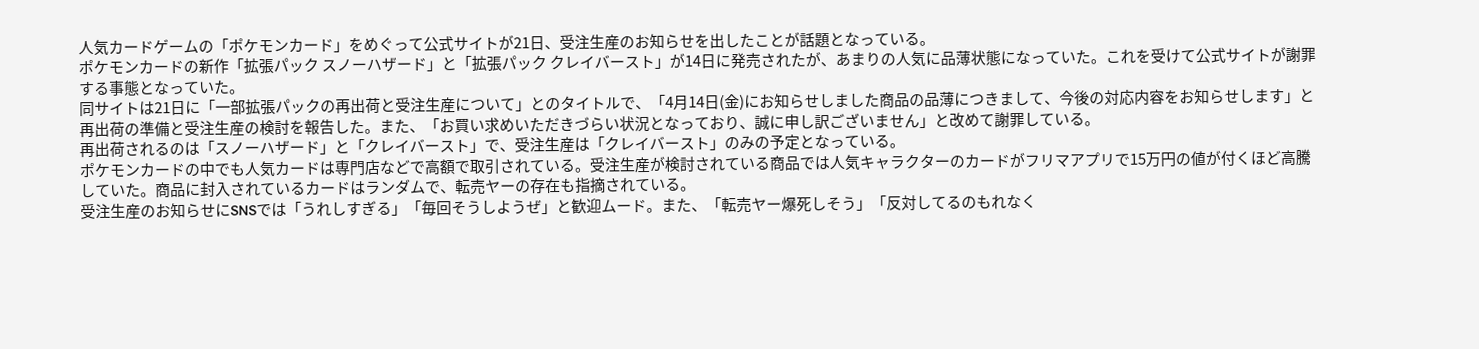人気カードゲームの「ポケモンカード」をめぐって公式サイトが21日、受注生産のお知らせを出したことが話題となっている。
ポケモンカードの新作「拡張パック スノーハザード」と「拡張パック クレイバースト」が14日に発売されたが、あまりの人気に品薄状態になっていた。これを受けて公式サイトが謝罪する事態となっていた。
同サイトは21日に「一部拡張パックの再出荷と受注生産について」とのタイトルで、「4月14日(金)にお知らせしました商品の品薄につきまして、今後の対応内容をお知らせします」と再出荷の準備と受注生産の検討を報告した。また、「お買い求めいただきづらい状況となっており、誠に申し訳ございません」と改めて謝罪している。
再出荷されるのは「スノーハザード」と「クレイバースト」で、受注生産は「クレイバースト」のみの予定となっている。
ポケモンカードの中でも人気カードは専門店などで高額で取引されている。受注生産が検討されている商品では人気キャラクターのカードがフリマアプリで15万円の値が付くほど高騰していた。商品に封入されているカードはランダムで、転売ヤーの存在も指摘されている。
受注生産のお知らせにSNSでは「うれしすぎる」「毎回そうしようぜ」と歓迎ムード。また、「転売ヤー爆死しそう」「反対してるのもれなく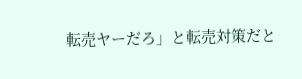転売ヤーだろ」と転売対策だと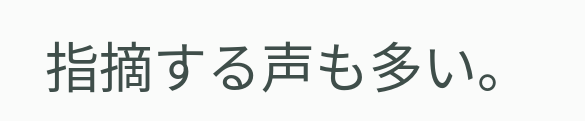指摘する声も多い。